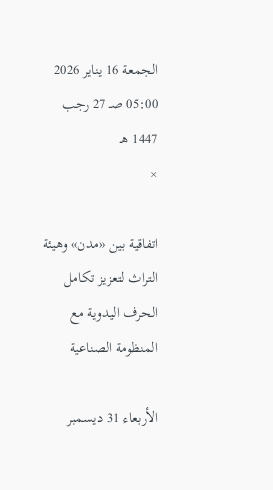الجمعة 16 يناير 2026 05:00 صـ 27 رجب 1447 هـ
×

اتفاقية بين «مدن» وهيئة التراث لتعزيز تكامل الحرف اليدوية مع المنظومة الصناعية

الأربعاء 31 ديسمبر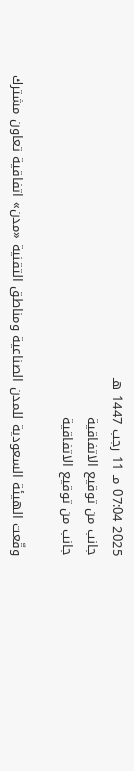2025 07:04 مـ 11 رجب 1447 هـ
جانب من توقيع الاتفاقية
جانب من توقيع الاتفاقية

وقّعت الهيئة السعودية للمدن الصناعية ومناطق التقنية «مدن» اتفاقية تعاون مشترك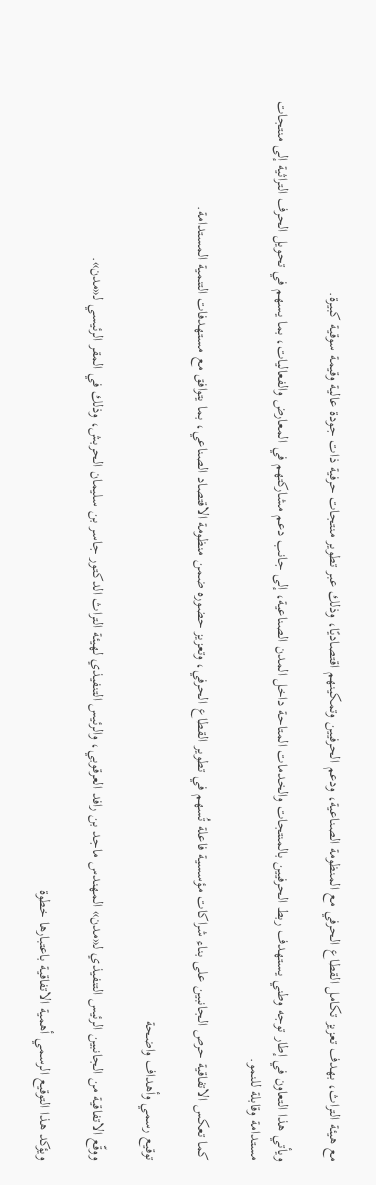مع هيئة التراث، بهدف تعزيز تكامل القطاع الحرفي مع المنظومة الصناعية، ودعم الحرفيين وتمكينهم اقتصاديًا، وذلك عبر تطوير منتجات حرفية ذات جودة عالية وقيمة سوقية كبيرة.

ويأتي هذا التعاون في إطار توجه وطني يستهدف ربط الحرفيين بالمنتجات والخدمات المتاحة داخل المدن الصناعية، إلى جانب دعم مشاركتهم في المعارض والفعاليات، بما يسهم في تحويل الحرف التراثية إلى منتجات مستدامة وقابلة للنمو.

كما تعكس الاتفاقية حرص الجانبين على بناء شراكات مؤسسية فاعلة تُسهم في تطوير القطاع الحرفي، وتعزيز حضوره ضمن منظومة الاقتصاد الصناعي، بما يتوافق مع مستهدفات التنمية المستدامة.

توقيع رسمي وأهداف واضحة

ووقّع الاتفاقية من الجانبين الرئيس التنفيذي لـ«مدن» المهندس ماجد بن رافد العرقوبي، والرئيس التنفيذي لهيئة التراث الدكتور جاسر بن سليمان الحربش، وذلك في المقر الرئيسي لـ«مدن».

ويؤكد هذا التوقيع الرسمي أهمية الاتفاقية باعتبارها خطوة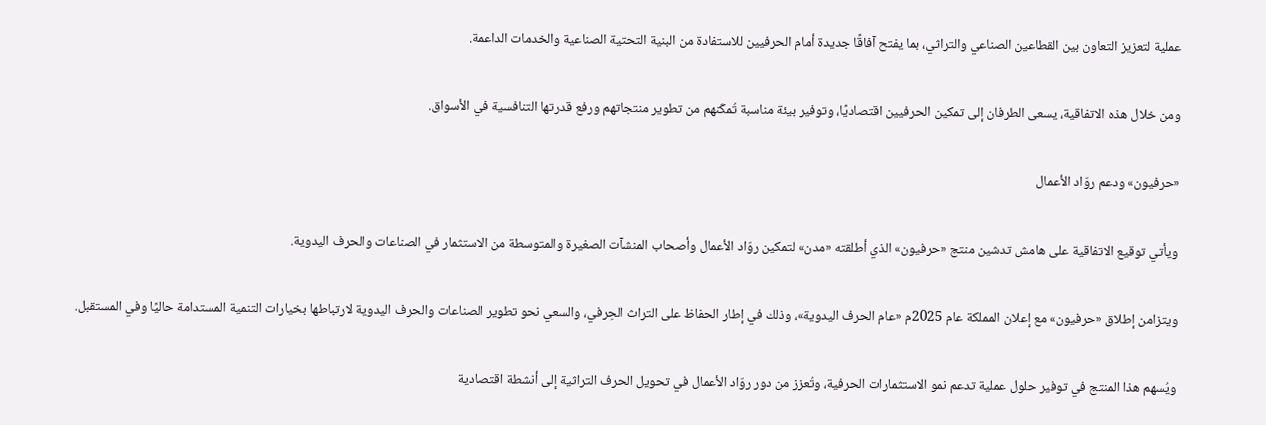عملية لتعزيز التعاون بين القطاعين الصناعي والتراثي، بما يفتح آفاقًا جديدة أمام الحرفيين للاستفادة من البنية التحتية الصناعية والخدمات الداعمة.

ومن خلال هذه الاتفاقية، يسعى الطرفان إلى تمكين الحرفيين اقتصاديًا، وتوفير بيئة مناسبة تُمكّنهم من تطوير منتجاتهم ورفع قدرتها التنافسية في الأسواق.

«حرفيون» ودعم روّاد الأعمال

ويأتي توقيع الاتفاقية على هامش تدشين منتج «حرفيون» الذي أطلقته «مدن» لتمكين روّاد الأعمال وأصحاب المنشآت الصغيرة والمتوسطة من الاستثمار في الصناعات والحرف اليدوية.

ويتزامن إطلاق «حرفيون» مع إعلان المملكة عام 2025م «عام الحرف اليدوية»، وذلك في إطار الحفاظ على التراث الحِرفي، والسعي نحو تطوير الصناعات والحرف اليدوية لارتباطها بخيارات التنمية المستدامة حاليًا وفي المستقبل.

ويُسهم هذا المنتج في توفير حلول عملية تدعم نمو الاستثمارات الحرفية، وتُعزز من دور روّاد الأعمال في تحويل الحرف التراثية إلى أنشطة اقتصادية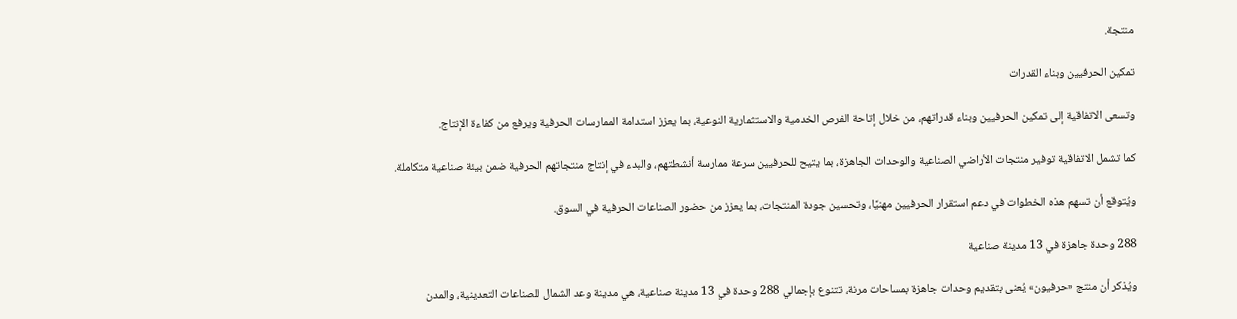منتجة.

تمكين الحرفيين وبناء القدرات

وتسعى الاتفاقية إلى تمكين الحرفيين وبناء قدراتهم، من خلال إتاحة الفرص الخدمية والاستثمارية النوعية، بما يعزز استدامة الممارسات الحرفية ويرفع من كفاءة الإنتاج.

كما تشمل الاتفاقية توفير منتجات الأراضي الصناعية والوحدات الجاهزة، بما يتيح للحرفيين سرعة ممارسة أنشطتهم، والبدء في إنتاج منتجاتهم الحرفية ضمن بيئة صناعية متكاملة.

ويُتوقع أن تسهم هذه الخطوات في دعم استقرار الحرفيين مهنيًا، وتحسين جودة المنتجات، بما يعزز من حضور الصناعات الحرفية في السوق.

288 وحدة جاهزة في 13 مدينة صناعية

ويُذكر أن منتج «حرفيون» يُعنى بتقديم وحدات جاهزة بمساحات مرنة، تتنوع بإجمالي 288 وحدة في 13 مدينة صناعية، هي مدينة وعد الشمال للصناعات التعدينية، والمدن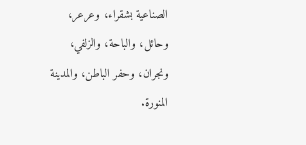الصناعية بشقراء، وعرعر، وحائل، والباحة، والزلفي، ونجران، وحفر الباطن، والمدينة المنورة.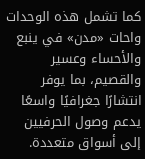كما تشمل هذه الوحدات واحات «مدن» في ينبع والأحساء وعسير والقصيم، بما يوفر انتشارًا جغرافيًا واسعًا يدعم وصول الحرفيين إلى أسواق متعددة.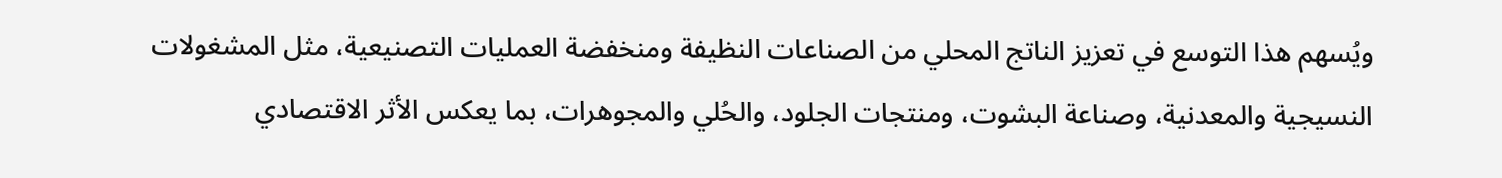ويُسهم هذا التوسع في تعزيز الناتج المحلي من الصناعات النظيفة ومنخفضة العمليات التصنيعية، مثل المشغولات النسيجية والمعدنية، وصناعة البشوت، ومنتجات الجلود، والحُلي والمجوهرات، بما يعكس الأثر الاقتصادي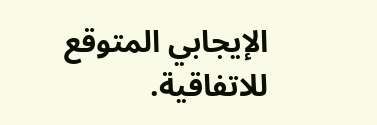الإيجابي المتوقع للاتفاقية.